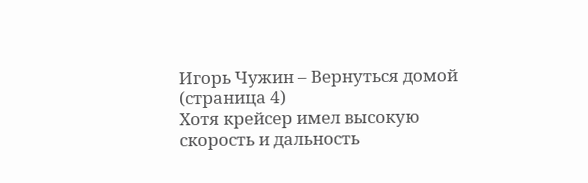Игорь Чужин – Вернуться домой (страница 4)
Хотя крейсер имел высокую скорость и дальность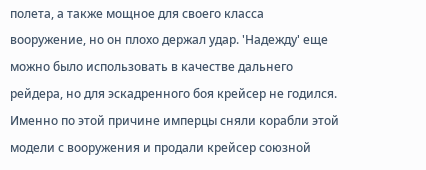полета, а также мощное для своего класса вооружение, но он плохо держал удар. 'Надежду' еще можно было использовать в качестве дальнего рейдера, но для эскадренного боя крейсер не годился. Именно по этой причине имперцы сняли корабли этой модели с вооружения и продали крейсер союзной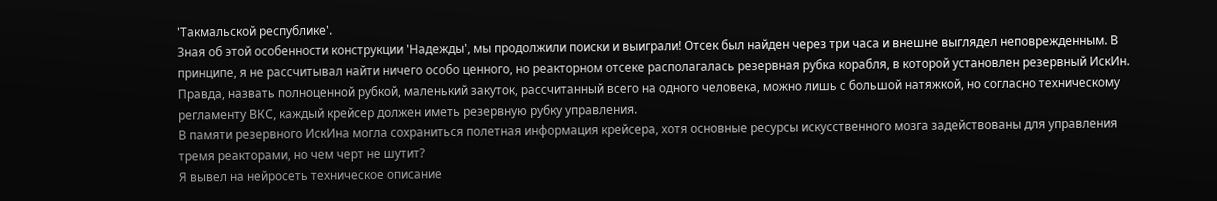'Такмальской республике'.
Зная об этой особенности конструкции 'Надежды', мы продолжили поиски и выиграли! Отсек был найден через три часа и внешне выглядел неповрежденным. В принципе, я не рассчитывал найти ничего особо ценного, но реакторном отсеке располагалась резервная рубка корабля, в которой установлен резервный ИскИн. Правда, назвать полноценной рубкой, маленький закуток, рассчитанный всего на одного человека, можно лишь с большой натяжкой, но согласно техническому регламенту ВКС, каждый крейсер должен иметь резервную рубку управления.
В памяти резервного ИскИна могла сохраниться полетная информация крейсера, хотя основные ресурсы искусственного мозга задействованы для управления тремя реакторами, но чем черт не шутит?
Я вывел на нейросеть техническое описание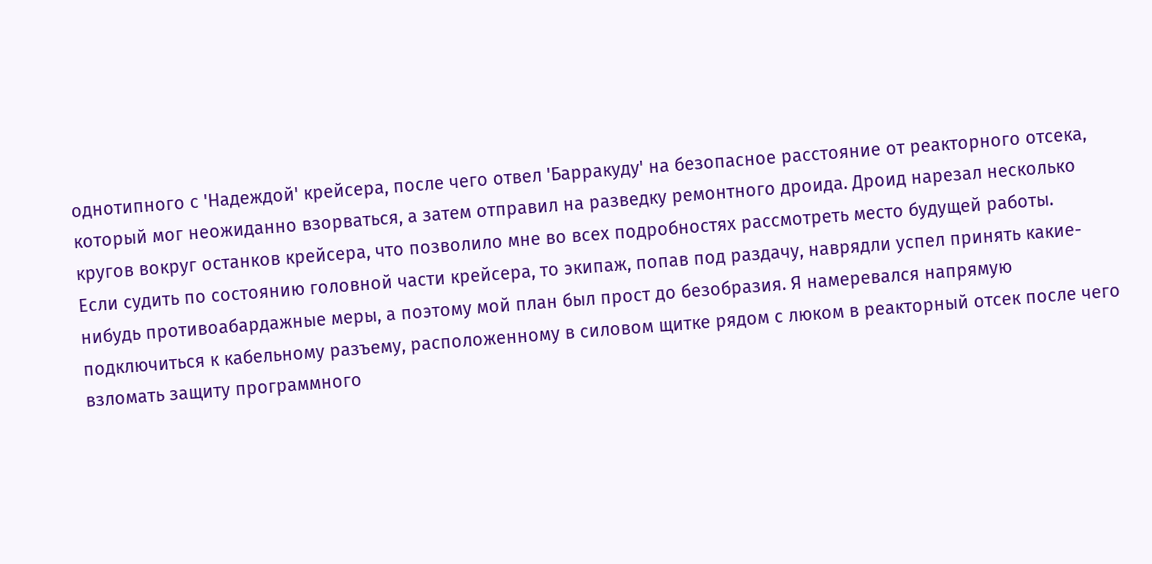однотипного с 'Надеждой' крейсера, после чего отвел 'Барракуду' на безопасное расстояние от реакторного отсека, который мог неожиданно взорваться, а затем отправил на разведку ремонтного дроида. Дроид нарезал несколько кругов вокруг останков крейсера, что позволило мне во всех подробностях рассмотреть место будущей работы.
Если судить по состоянию головной части крейсера, то экипаж, попав под раздачу, наврядли успел принять какие-нибудь противоабардажные меры, а поэтому мой план был прост до безобразия. Я намеревался напрямую подключиться к кабельному разъему, расположенному в силовом щитке рядом с люком в реакторный отсек после чего взломать защиту программного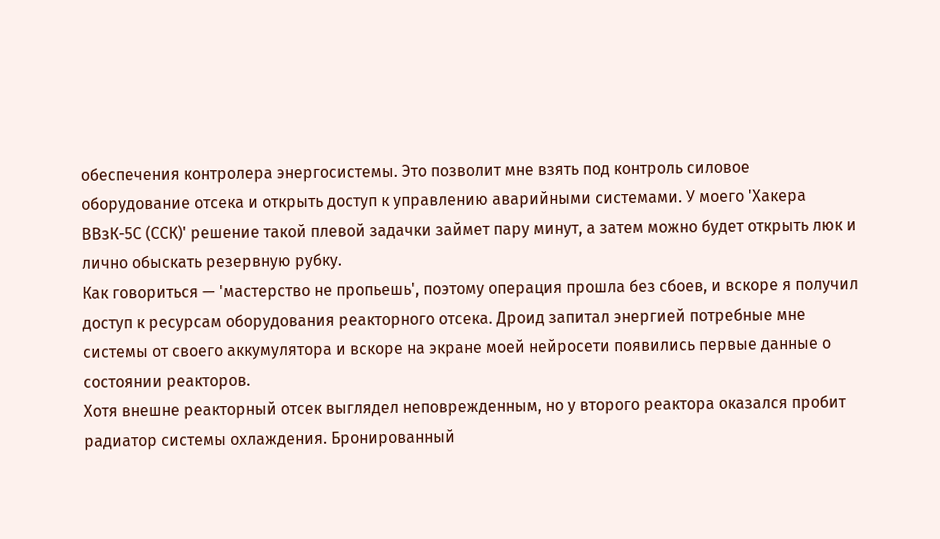обеспечения контролера энергосистемы. Это позволит мне взять под контроль силовое оборудование отсека и открыть доступ к управлению аварийными системами. У моего 'Хакера ВВзК-5С (ССК)' решение такой плевой задачки займет пару минут, а затем можно будет открыть люк и лично обыскать резервную рубку.
Как говориться — 'мастерство не пропьешь', поэтому операция прошла без сбоев, и вскоре я получил доступ к ресурсам оборудования реакторного отсека. Дроид запитал энергией потребные мне системы от своего аккумулятора и вскоре на экране моей нейросети появились первые данные о состоянии реакторов.
Хотя внешне реакторный отсек выглядел неповрежденным, но у второго реактора оказался пробит радиатор системы охлаждения. Бронированный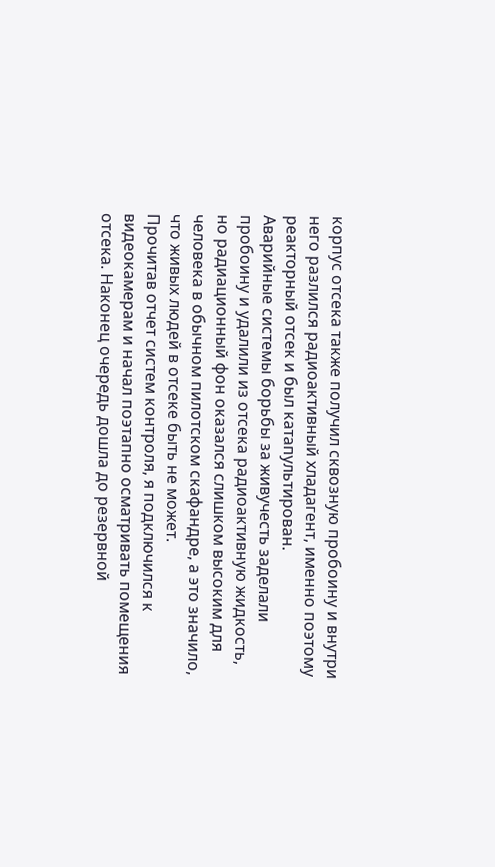корпус отсека также получил сквозную пробоину и внутри него разлился радиоактивный хладагент, именно поэтому реакторный отсек и был катапультирован.
Аварийные системы борьбы за живучесть заделали пробоину и удалили из отсека радиоактивную жидкость, но радиационный фон оказался слишком высоким для человека в обычном пилотском скафандре, а это значило, что живых людей в отсеке быть не может.
Прочитав отчет систем контроля, я подключился к видеокамерам и начал поэтапно осматривать помещения отсека. Наконец очередь дошла до резервной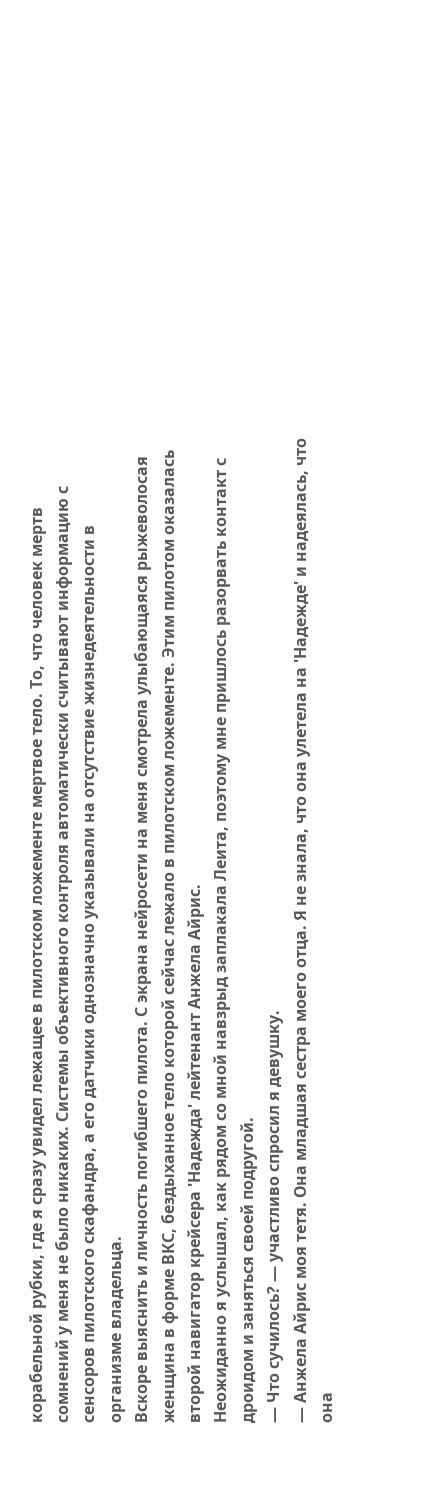корабельной рубки, где я сразу увидел лежащее в пилотском ложементе мертвое тело. То, что человек мертв сомнений у меня не было никаких. Системы объективного контроля автоматически считывают информацию с сенсоров пилотского скафандра, а его датчики однозначно указывали на отсутствие жизнедеятельности в организме владельца.
Вскоре выяснить и личность погибшего пилота. С экрана нейросети на меня смотрела улыбающаяся рыжеволосая женщина в форме ВКС, бездыханное тело которой сейчас лежало в пилотском ложементе. Этим пилотом оказалась второй навигатор крейсера 'Надежда' лейтенант Анжела Айрис.
Неожиданно я услышал, как рядом со мной навзрыд заплакала Леита, поэтому мне пришлось разорвать контакт с дроидом и заняться своей подругой.
— Что сучилось? — участливо спросил я девушку.
— Анжела Айрис моя тетя. Она младшая сестра моего отца. Я не знала, что она улетела на 'Надежде' и надеялась, что она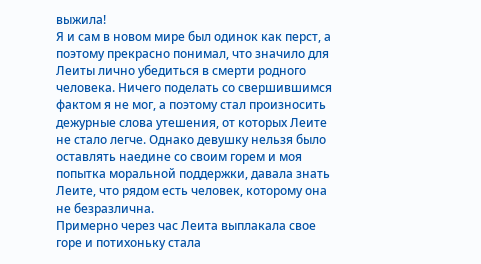выжила!
Я и сам в новом мире был одинок как перст, а поэтому прекрасно понимал, что значило для Леиты лично убедиться в смерти родного человека. Ничего поделать со свершившимся фактом я не мог, а поэтому стал произносить дежурные слова утешения, от которых Леите не стало легче. Однако девушку нельзя было оставлять наедине со своим горем и моя попытка моральной поддержки, давала знать Леите, что рядом есть человек, которому она не безразлична.
Примерно через час Леита выплакала свое горе и потихоньку стала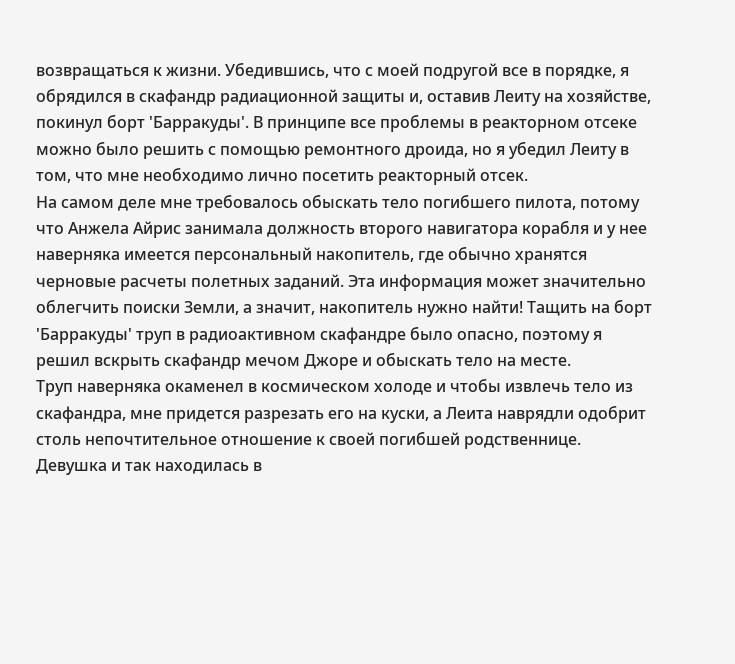возвращаться к жизни. Убедившись, что с моей подругой все в порядке, я обрядился в скафандр радиационной защиты и, оставив Леиту на хозяйстве, покинул борт 'Барракуды'. В принципе все проблемы в реакторном отсеке можно было решить с помощью ремонтного дроида, но я убедил Леиту в том, что мне необходимо лично посетить реакторный отсек.
На самом деле мне требовалось обыскать тело погибшего пилота, потому что Анжела Айрис занимала должность второго навигатора корабля и у нее наверняка имеется персональный накопитель, где обычно хранятся черновые расчеты полетных заданий. Эта информация может значительно облегчить поиски Земли, а значит, накопитель нужно найти! Тащить на борт 'Барракуды' труп в радиоактивном скафандре было опасно, поэтому я решил вскрыть скафандр мечом Джоре и обыскать тело на месте.
Труп наверняка окаменел в космическом холоде и чтобы извлечь тело из скафандра, мне придется разрезать его на куски, а Леита наврядли одобрит столь непочтительное отношение к своей погибшей родственнице. Девушка и так находилась в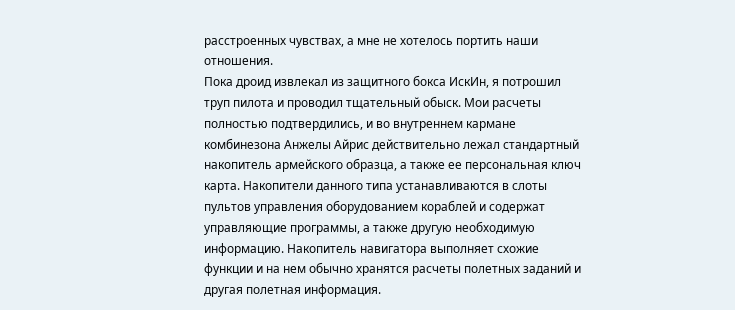расстроенных чувствах, а мне не хотелось портить наши отношения.
Пока дроид извлекал из защитного бокса ИскИн, я потрошил труп пилота и проводил тщательный обыск. Мои расчеты полностью подтвердились, и во внутреннем кармане комбинезона Анжелы Айрис действительно лежал стандартный накопитель армейского образца, а также ее персональная ключ карта. Накопители данного типа устанавливаются в слоты пультов управления оборудованием кораблей и содержат управляющие программы, а также другую необходимую информацию. Накопитель навигатора выполняет схожие функции и на нем обычно хранятся расчеты полетных заданий и другая полетная информация.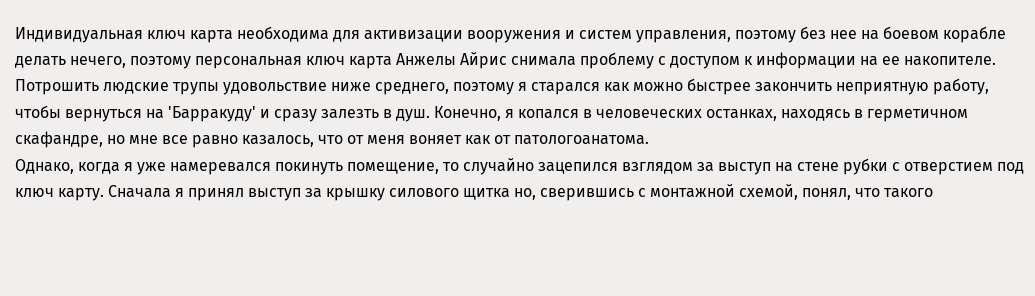Индивидуальная ключ карта необходима для активизации вооружения и систем управления, поэтому без нее на боевом корабле делать нечего, поэтому персональная ключ карта Анжелы Айрис снимала проблему с доступом к информации на ее накопителе.
Потрошить людские трупы удовольствие ниже среднего, поэтому я старался как можно быстрее закончить неприятную работу, чтобы вернуться на 'Барракуду' и сразу залезть в душ. Конечно, я копался в человеческих останках, находясь в герметичном скафандре, но мне все равно казалось, что от меня воняет как от патологоанатома.
Однако, когда я уже намеревался покинуть помещение, то случайно зацепился взглядом за выступ на стене рубки с отверстием под ключ карту. Сначала я принял выступ за крышку силового щитка но, сверившись с монтажной схемой, понял, что такого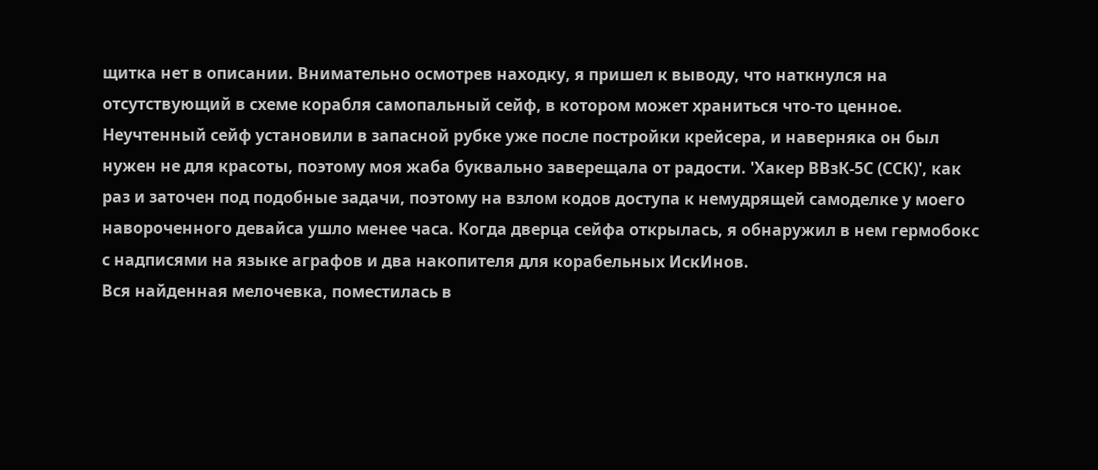щитка нет в описании. Внимательно осмотрев находку, я пришел к выводу, что наткнулся на отсутствующий в схеме корабля самопальный сейф, в котором может храниться что-то ценное.
Неучтенный сейф установили в запасной рубке уже после постройки крейсера, и наверняка он был нужен не для красоты, поэтому моя жаба буквально заверещала от радости. 'Хакер ВВзК-5С (ССК)', как раз и заточен под подобные задачи, поэтому на взлом кодов доступа к немудрящей самоделке у моего навороченного девайса ушло менее часа. Когда дверца сейфа открылась, я обнаружил в нем гермобокс с надписями на языке аграфов и два накопителя для корабельных ИскИнов.
Вся найденная мелочевка, поместилась в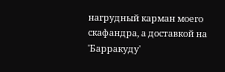нагрудный карман моего скафандра, а доставкой на 'Барракуду'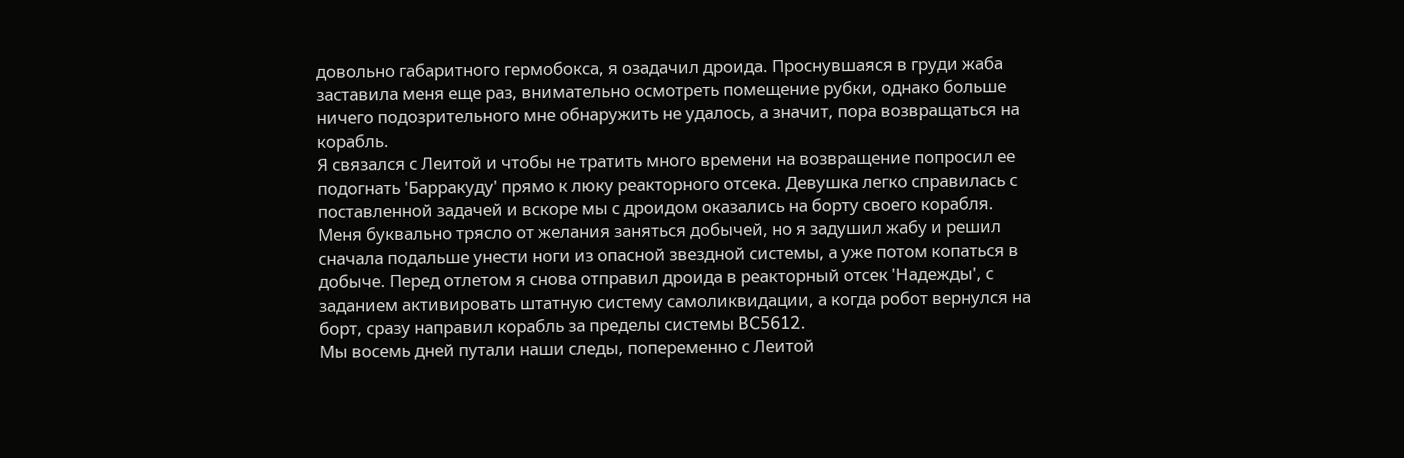довольно габаритного гермобокса, я озадачил дроида. Проснувшаяся в груди жаба заставила меня еще раз, внимательно осмотреть помещение рубки, однако больше ничего подозрительного мне обнаружить не удалось, а значит, пора возвращаться на корабль.
Я связался с Леитой и чтобы не тратить много времени на возвращение попросил ее подогнать 'Барракуду' прямо к люку реакторного отсека. Девушка легко справилась с поставленной задачей и вскоре мы с дроидом оказались на борту своего корабля.
Меня буквально трясло от желания заняться добычей, но я задушил жабу и решил сначала подальше унести ноги из опасной звездной системы, а уже потом копаться в добыче. Перед отлетом я снова отправил дроида в реакторный отсек 'Надежды', с заданием активировать штатную систему самоликвидации, а когда робот вернулся на борт, сразу направил корабль за пределы системы BC5612.
Мы восемь дней путали наши следы, попеременно с Леитой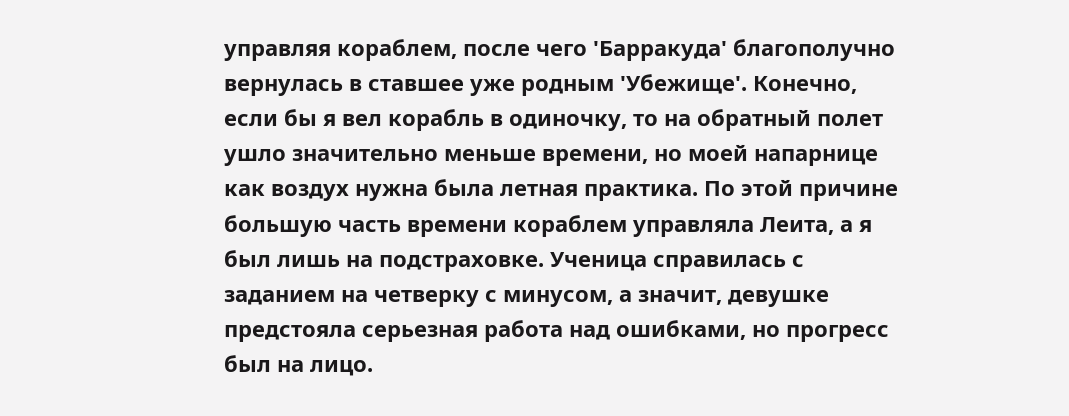управляя кораблем, после чего 'Барракуда' благополучно вернулась в ставшее уже родным 'Убежище'. Конечно, если бы я вел корабль в одиночку, то на обратный полет ушло значительно меньше времени, но моей напарнице как воздух нужна была летная практика. По этой причине большую часть времени кораблем управляла Леита, а я был лишь на подстраховке. Ученица справилась с заданием на четверку с минусом, а значит, девушке предстояла серьезная работа над ошибками, но прогресс был на лицо.